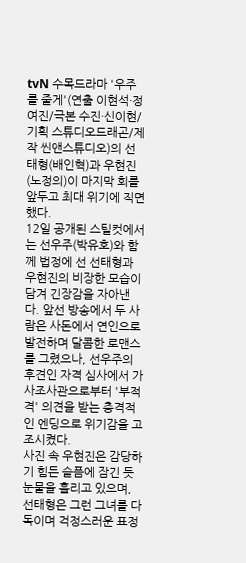tvN 수목드라마 '우주를 줄게'(연출 이현석·정여진/극본 수진·신이현/기획 스튜디오드래곤/제작 씬앤스튜디오)의 선태형(배인혁)과 우현진(노정의)이 마지막 회를 앞두고 최대 위기에 직면했다.
12일 공개된 스틸컷에서는 선우주(박유호)와 함께 법정에 선 선태형과 우현진의 비장한 모습이 담겨 긴장감을 자아낸다. 앞선 방송에서 두 사람은 사돈에서 연인으로 발전하며 달콤한 로맨스를 그렸으나, 선우주의 후견인 자격 심사에서 가사조사관으로부터 '부적격' 의견을 받는 충격적인 엔딩으로 위기감을 고조시켰다.
사진 속 우현진은 감당하기 힘든 슬픔에 잠긴 듯 눈물을 흘리고 있으며, 선태형은 그런 그녀를 다독이며 걱정스러운 표정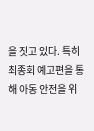을 짓고 있다. 특히 최종회 예고편을 통해 아동 안전을 위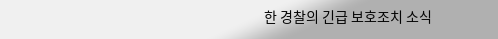한 경찰의 긴급 보호조치 소식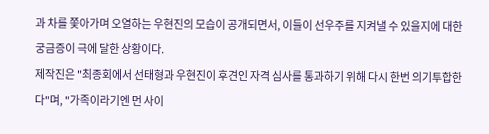과 차를 쫓아가며 오열하는 우현진의 모습이 공개되면서, 이들이 선우주를 지켜낼 수 있을지에 대한 궁금증이 극에 달한 상황이다.
제작진은 "최종회에서 선태형과 우현진이 후견인 자격 심사를 통과하기 위해 다시 한번 의기투합한다"며, "가족이라기엔 먼 사이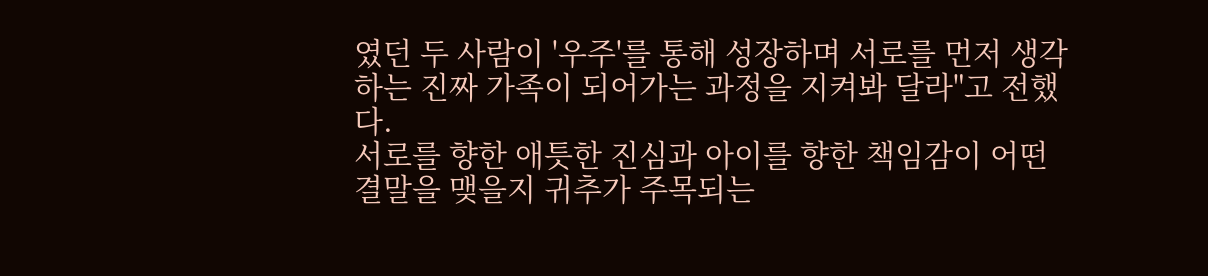였던 두 사람이 '우주'를 통해 성장하며 서로를 먼저 생각하는 진짜 가족이 되어가는 과정을 지켜봐 달라"고 전했다.
서로를 향한 애틋한 진심과 아이를 향한 책임감이 어떤 결말을 맺을지 귀추가 주목되는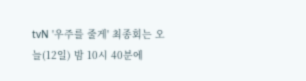tvN '우주를 줄게' 최종회는 오늘(12일) 밤 10시 40분에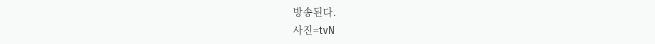방송된다.
사진=tvN